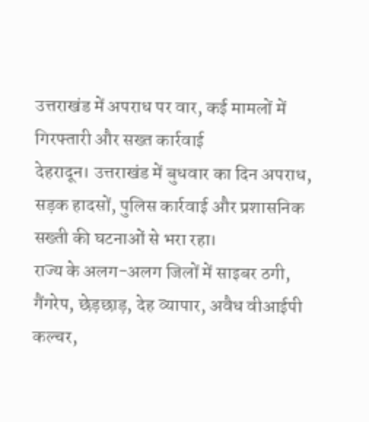उत्तराखंड में अपराध पर वार, कई मामलों में गिरफ्तारी और सख्त कार्रवाई
देहरादून। उत्तराखंड में बुधवार का दिन अपराध, सड़क हादसों, पुलिस कार्रवाई और प्रशासनिक सख्ती की घटनाओं से भरा रहा।
राज्य के अलग-अलग जिलों में साइबर ठगी, गैंगरेप, छेड़छाड़, देह व्यापार, अवैध वीआईपी कल्चर,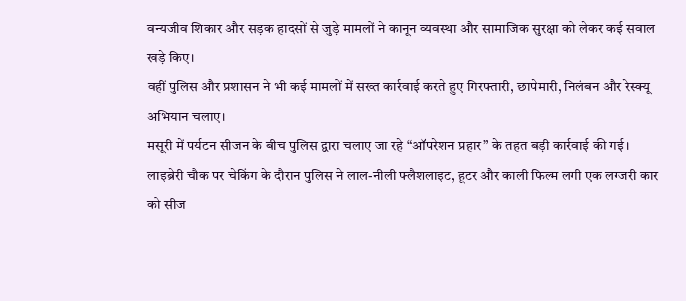वन्यजीव शिकार और सड़क हादसों से जुड़े मामलों ने कानून व्यवस्था और सामाजिक सुरक्षा को लेकर कई सवाल खड़े किए।
वहीं पुलिस और प्रशासन ने भी कई मामलों में सख्त कार्रवाई करते हुए गिरफ्तारी, छापेमारी, निलंबन और रेस्क्यू अभियान चलाए।
मसूरी में पर्यटन सीजन के बीच पुलिस द्वारा चलाए जा रहे “ऑपरेशन प्रहार” के तहत बड़ी कार्रवाई की गई। लाइब्रेरी चौक पर चेकिंग के दौरान पुलिस ने लाल-नीली फ्लैशलाइट, हूटर और काली फिल्म लगी एक लग्जरी कार को सीज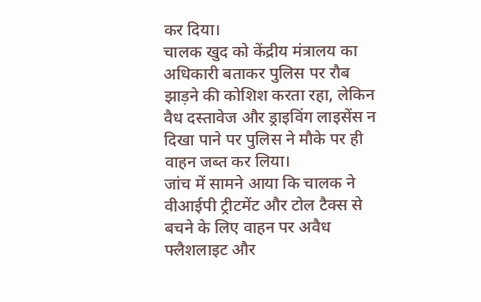कर दिया।
चालक खुद को केंद्रीय मंत्रालय का अधिकारी बताकर पुलिस पर रौब झाड़ने की कोशिश करता रहा, लेकिन वैध दस्तावेज और ड्राइविंग लाइसेंस न दिखा पाने पर पुलिस ने मौके पर ही वाहन जब्त कर लिया।
जांच में सामने आया कि चालक ने वीआईपी ट्रीटमेंट और टोल टैक्स से बचने के लिए वाहन पर अवैध फ्लैशलाइट और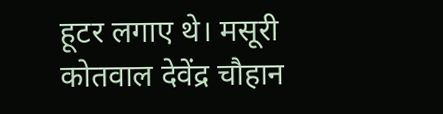हूटर लगाए थे। मसूरी कोतवाल देवेंद्र चौहान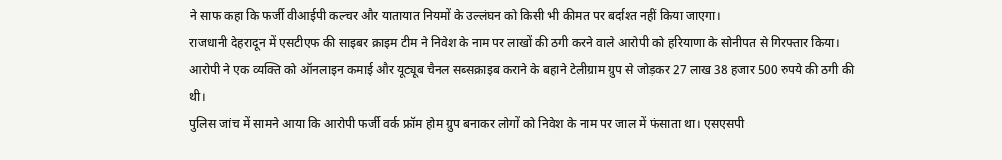ने साफ कहा कि फर्जी वीआईपी कल्चर और यातायात नियमों के उल्लंघन को किसी भी कीमत पर बर्दाश्त नहीं किया जाएगा।
राजधानी देहरादून में एसटीएफ की साइबर क्राइम टीम ने निवेश के नाम पर लाखों की ठगी करने वाले आरोपी को हरियाणा के सोनीपत से गिरफ्तार किया। आरोपी ने एक व्यक्ति को ऑनलाइन कमाई और यूट्यूब चैनल सब्सक्राइब कराने के बहाने टेलीग्राम ग्रुप से जोड़कर 27 लाख 38 हजार 500 रुपये की ठगी की थी।
पुलिस जांच में सामने आया कि आरोपी फर्जी वर्क फ्रॉम होम ग्रुप बनाकर लोगों को निवेश के नाम पर जाल में फंसाता था। एसएसपी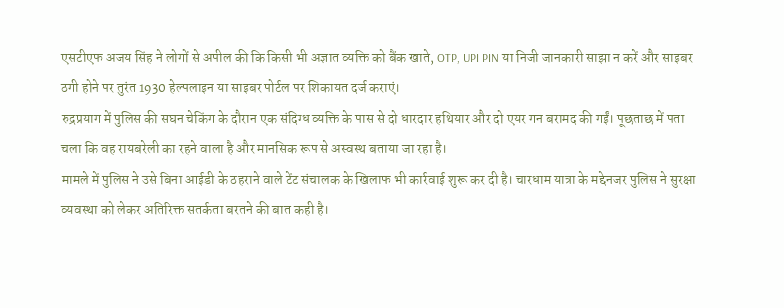एसटीएफ अजय सिंह ने लोगों से अपील की कि किसी भी अज्ञात व्यक्ति को बैंक खाते, OTP, UPI PIN या निजी जानकारी साझा न करें और साइबर ठगी होने पर तुरंत 1930 हेल्पलाइन या साइबर पोर्टल पर शिकायत दर्ज कराएं।
रुद्रप्रयाग में पुलिस की सघन चेकिंग के दौरान एक संदिग्ध व्यक्ति के पास से दो धारदार हथियार और दो एयर गन बरामद की गईं। पूछताछ में पता चला कि वह रायबरेली का रहने वाला है और मानसिक रूप से अस्वस्थ बताया जा रहा है।
मामले में पुलिस ने उसे बिना आईडी के ठहराने वाले टेंट संचालक के खिलाफ भी कार्रवाई शुरू कर दी है। चारधाम यात्रा के मद्देनजर पुलिस ने सुरक्षा व्यवस्था को लेकर अतिरिक्त सतर्कता बरतने की बात कही है।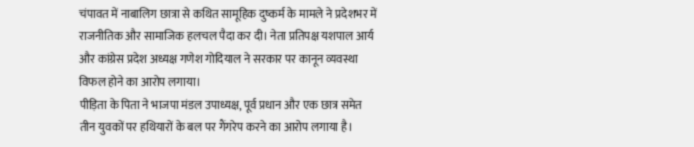चंपावत में नाबालिग छात्रा से कथित सामूहिक दुष्कर्म के मामले ने प्रदेशभर में राजनीतिक और सामाजिक हलचल पैदा कर दी। नेता प्रतिपक्ष यशपाल आर्य और कांग्रेस प्रदेश अध्यक्ष गणेश गोदियाल ने सरकार पर कानून व्यवस्था विफल होने का आरोप लगाया।
पीड़िता के पिता ने भाजपा मंडल उपाध्यक्ष, पूर्व प्रधान और एक छात्र समेत तीन युवकों पर हथियारों के बल पर गैंगरेप करने का आरोप लगाया है।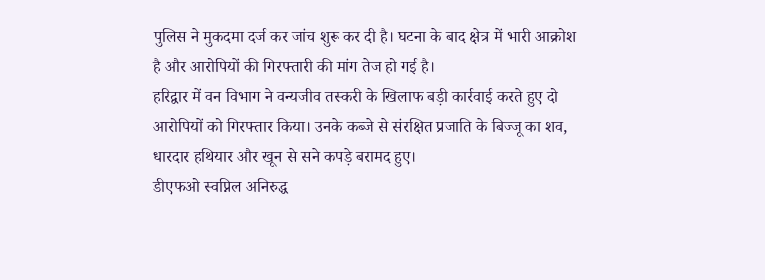पुलिस ने मुकदमा दर्ज कर जांच शुरू कर दी है। घटना के बाद क्षेत्र में भारी आक्रोश है और आरोपियों की गिरफ्तारी की मांग तेज हो गई है।
हरिद्वार में वन विभाग ने वन्यजीव तस्करी के खिलाफ बड़ी कार्रवाई करते हुए दो आरोपियों को गिरफ्तार किया। उनके कब्जे से संरक्षित प्रजाति के बिज्जू का शव, धारदार हथियार और खून से सने कपड़े बरामद हुए।
डीएफओ स्वप्निल अनिरुद्ध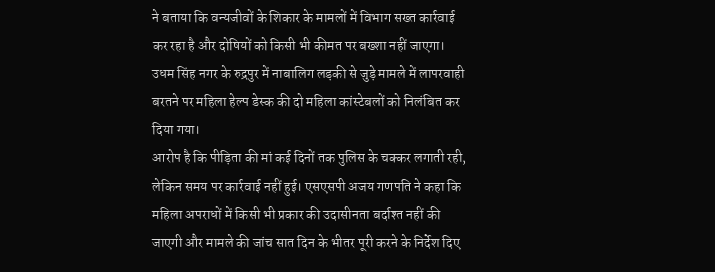ने बताया कि वन्यजीवों के शिकार के मामलों में विभाग सख्त कार्रवाई कर रहा है और दोषियों को किसी भी कीमत पर बख्शा नहीं जाएगा।
उधम सिंह नगर के रुद्रपुर में नाबालिग लड़की से जुड़े मामले में लापरवाही बरतने पर महिला हेल्प डेस्क की दो महिला कांस्टेबलों को निलंबित कर दिया गया।
आरोप है कि पीड़िता की मां कई दिनों तक पुलिस के चक्कर लगाती रही, लेकिन समय पर कार्रवाई नहीं हुई। एसएसपी अजय गणपति ने कहा कि महिला अपराधों में किसी भी प्रकार की उदासीनता बर्दाश्त नहीं की जाएगी और मामले की जांच सात दिन के भीतर पूरी करने के निर्देश दिए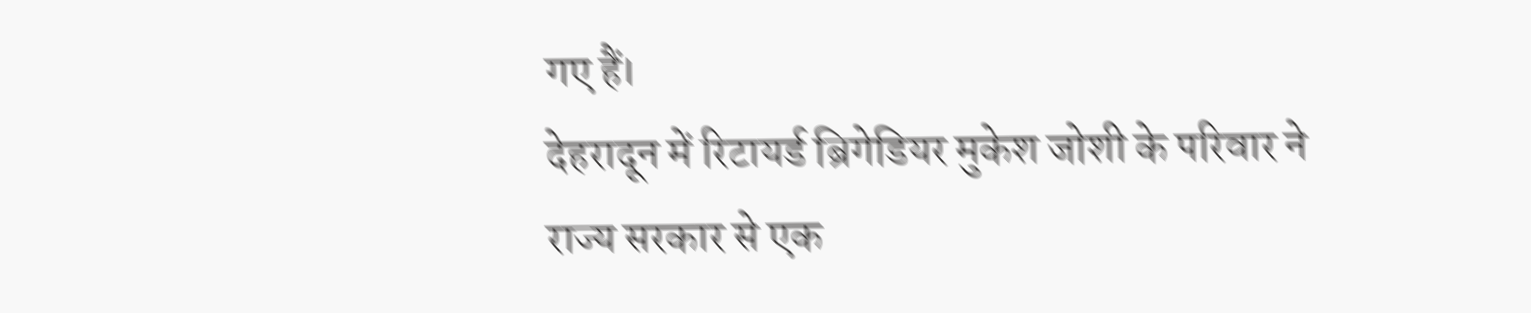गए हैं।
देहरादून में रिटायर्ड ब्रिगेडियर मुकेश जोशी के परिवार ने राज्य सरकार से एक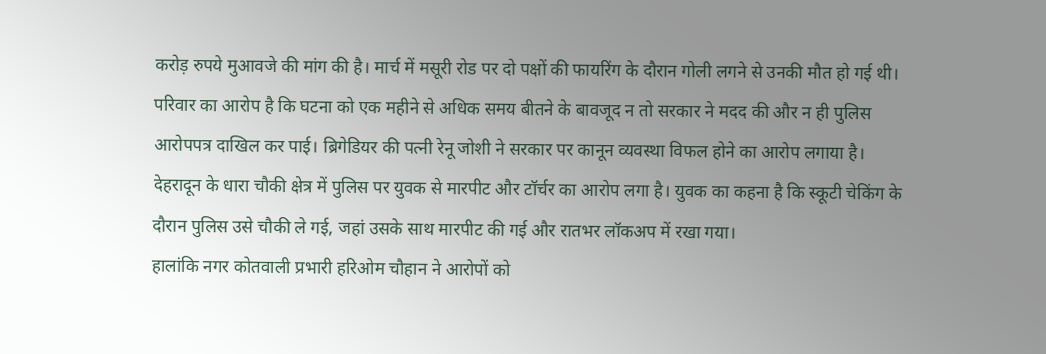करोड़ रुपये मुआवजे की मांग की है। मार्च में मसूरी रोड पर दो पक्षों की फायरिंग के दौरान गोली लगने से उनकी मौत हो गई थी।
परिवार का आरोप है कि घटना को एक महीने से अधिक समय बीतने के बावजूद न तो सरकार ने मदद की और न ही पुलिस आरोपपत्र दाखिल कर पाई। ब्रिगेडियर की पत्नी रेनू जोशी ने सरकार पर कानून व्यवस्था विफल होने का आरोप लगाया है।
देहरादून के धारा चौकी क्षेत्र में पुलिस पर युवक से मारपीट और टॉर्चर का आरोप लगा है। युवक का कहना है कि स्कूटी चेकिंग के दौरान पुलिस उसे चौकी ले गई, जहां उसके साथ मारपीट की गई और रातभर लॉकअप में रखा गया।
हालांकि नगर कोतवाली प्रभारी हरिओम चौहान ने आरोपों को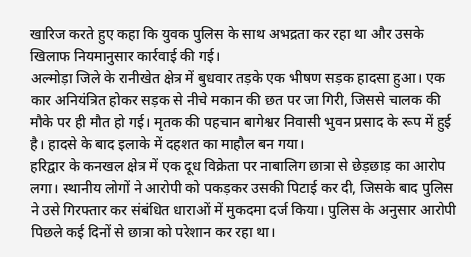खारिज करते हुए कहा कि युवक पुलिस के साथ अभद्रता कर रहा था और उसके खिलाफ नियमानुसार कार्रवाई की गई।
अल्मोड़ा जिले के रानीखेत क्षेत्र में बुधवार तड़के एक भीषण सड़क हादसा हुआ। एक कार अनियंत्रित होकर सड़क से नीचे मकान की छत पर जा गिरी, जिससे चालक की मौके पर ही मौत हो गई। मृतक की पहचान बागेश्वर निवासी भुवन प्रसाद के रूप में हुई है। हादसे के बाद इलाके में दहशत का माहौल बन गया।
हरिद्वार के कनखल क्षेत्र में एक दूध विक्रेता पर नाबालिग छात्रा से छेड़छाड़ का आरोप लगा। स्थानीय लोगों ने आरोपी को पकड़कर उसकी पिटाई कर दी, जिसके बाद पुलिस ने उसे गिरफ्तार कर संबंधित धाराओं में मुकदमा दर्ज किया। पुलिस के अनुसार आरोपी पिछले कई दिनों से छात्रा को परेशान कर रहा था।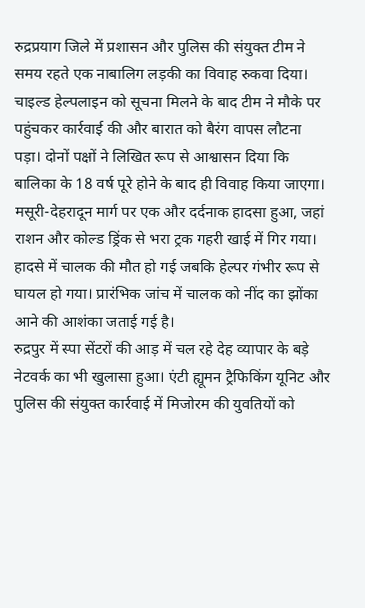रुद्रप्रयाग जिले में प्रशासन और पुलिस की संयुक्त टीम ने समय रहते एक नाबालिग लड़की का विवाह रुकवा दिया। चाइल्ड हेल्पलाइन को सूचना मिलने के बाद टीम ने मौके पर पहुंचकर कार्रवाई की और बारात को बैरंग वापस लौटना पड़ा। दोनों पक्षों ने लिखित रूप से आश्वासन दिया कि बालिका के 18 वर्ष पूरे होने के बाद ही विवाह किया जाएगा।
मसूरी-देहरादून मार्ग पर एक और दर्दनाक हादसा हुआ, जहां राशन और कोल्ड ड्रिंक से भरा ट्रक गहरी खाई में गिर गया। हादसे में चालक की मौत हो गई जबकि हेल्पर गंभीर रूप से घायल हो गया। प्रारंभिक जांच में चालक को नींद का झोंका आने की आशंका जताई गई है।
रुद्रपुर में स्पा सेंटरों की आड़ में चल रहे देह व्यापार के बड़े नेटवर्क का भी खुलासा हुआ। एंटी ह्यूमन ट्रैफिकिंग यूनिट और पुलिस की संयुक्त कार्रवाई में मिजोरम की युवतियों को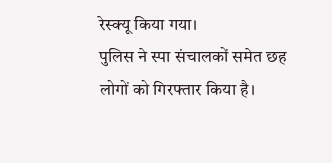रेस्क्यू किया गया।
पुलिस ने स्पा संचालकों समेत छह लोगों को गिरफ्तार किया है।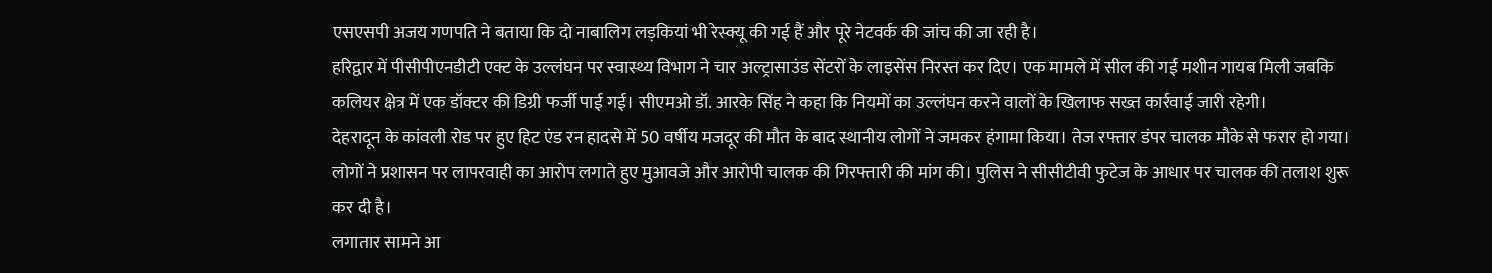एसएसपी अजय गणपति ने बताया कि दो नाबालिग लड़कियां भी रेस्क्यू की गई हैं और पूरे नेटवर्क की जांच की जा रही है।
हरिद्वार में पीसीपीएनडीटी एक्ट के उल्लंघन पर स्वास्थ्य विभाग ने चार अल्ट्रासाउंड सेंटरों के लाइसेंस निरस्त कर दिए। एक मामले में सील की गई मशीन गायब मिली जबकि कलियर क्षेत्र में एक डॉक्टर की डिग्री फर्जी पाई गई। सीएमओ डॉ. आरके सिंह ने कहा कि नियमों का उल्लंघन करने वालों के खिलाफ सख्त कार्रवाई जारी रहेगी।
देहरादून के कांवली रोड पर हुए हिट एंड रन हादसे में 50 वर्षीय मजदूर की मौत के बाद स्थानीय लोगों ने जमकर हंगामा किया। तेज रफ्तार डंपर चालक मौके से फरार हो गया।
लोगों ने प्रशासन पर लापरवाही का आरोप लगाते हुए मुआवजे और आरोपी चालक की गिरफ्तारी की मांग की। पुलिस ने सीसीटीवी फुटेज के आधार पर चालक की तलाश शुरू कर दी है।
लगातार सामने आ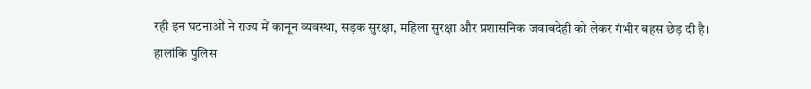रही इन घटनाओं ने राज्य में कानून व्यवस्था, सड़क सुरक्षा, महिला सुरक्षा और प्रशासनिक जवाबदेही को लेकर गंभीर बहस छेड़ दी है।
हालांकि पुलिस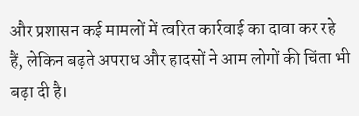और प्रशासन कई मामलों में त्वरित कार्रवाई का दावा कर रहे हैं, लेकिन बढ़ते अपराध और हादसों ने आम लोगों की चिंता भी बढ़ा दी है।